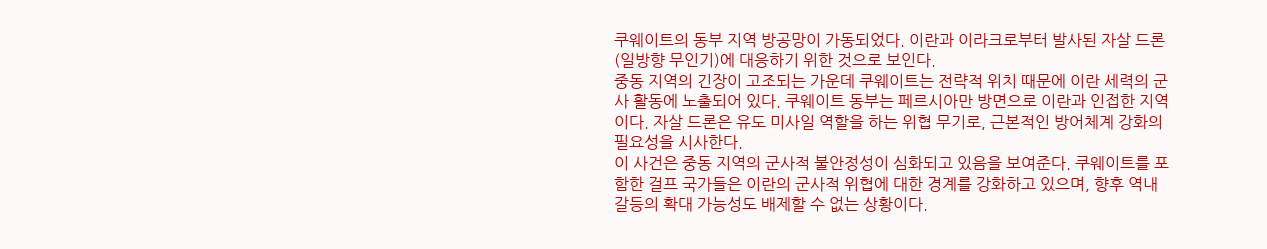쿠웨이트의 동부 지역 방공망이 가동되었다. 이란과 이라크로부터 발사된 자살 드론(일방향 무인기)에 대응하기 위한 것으로 보인다.
중동 지역의 긴장이 고조되는 가운데 쿠웨이트는 전략적 위치 때문에 이란 세력의 군사 활동에 노출되어 있다. 쿠웨이트 동부는 페르시아만 방면으로 이란과 인접한 지역이다. 자살 드론은 유도 미사일 역할을 하는 위협 무기로, 근본적인 방어체계 강화의 필요성을 시사한다.
이 사건은 중동 지역의 군사적 불안정성이 심화되고 있음을 보여준다. 쿠웨이트를 포함한 걸프 국가들은 이란의 군사적 위협에 대한 경계를 강화하고 있으며, 향후 역내 갈등의 확대 가능성도 배제할 수 없는 상황이다.